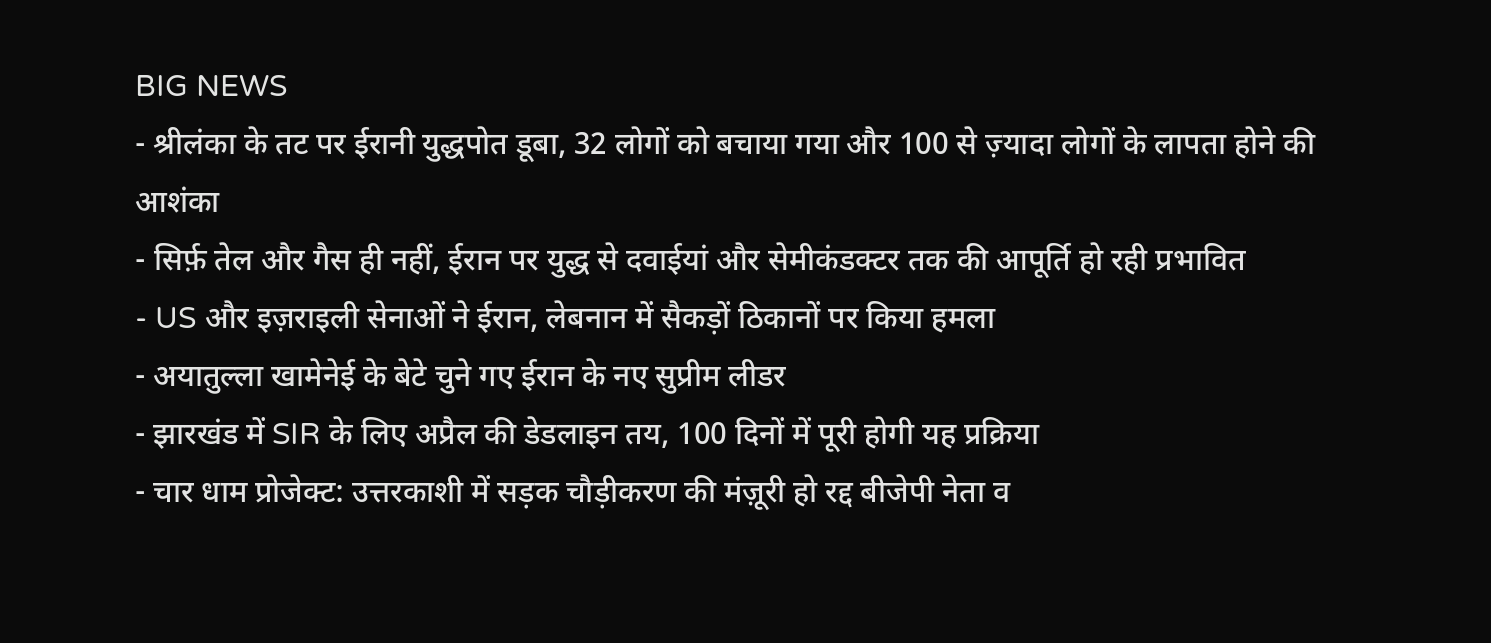BIG NEWS
- श्रीलंका के तट पर ईरानी युद्धपोत डूबा, 32 लोगों को बचाया गया और 100 से ज़्यादा लोगों के लापता होने की आशंका
- सिर्फ़ तेल और गैस ही नहीं, ईरान पर युद्ध से दवाईयां और सेमीकंडक्टर तक की आपूर्ति हो रही प्रभावित
- US और इज़राइली सेनाओं ने ईरान, लेबनान में सैकड़ों ठिकानों पर किया हमला
- अयातुल्ला खामेनेई के बेटे चुने गए ईरान के नए सुप्रीम लीडर
- झारखंड में SIR के लिए अप्रैल की डेडलाइन तय, 100 दिनों में पूरी होगी यह प्रक्रिया
- चार धाम प्रोजेक्ट: उत्तरकाशी में सड़क चौड़ीकरण की मंज़ूरी हो रद्द बीजेपी नेता व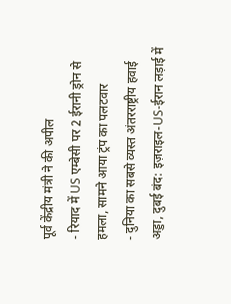पूर्व केंद्रीय मंत्री ने की अपील
- रियाद में US एम्बेसी पर 2 ईरानी ड्रोन से हमला, सामने आया ट्रंप का पलटवार
- दुनिया का सबसे व्यस्त अंतरराष्ट्रीय हवाई अड्डा, दुबई बंद: इज़राइल-US-ईरान लड़ाई में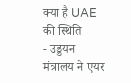क्या है UAE की स्थिति
- उड्डयन मंत्रालय ने एयर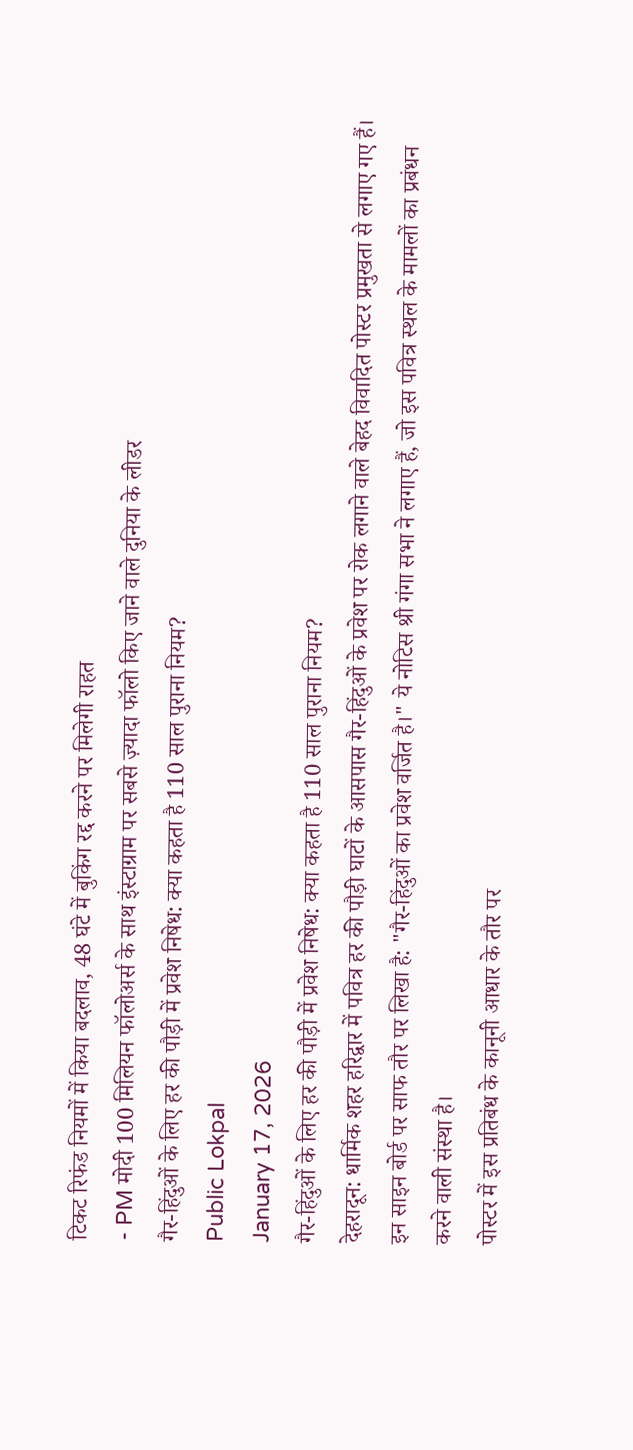टिकट रिफंड नियमों में किया बदलाव, 48 घंटे में बुकिंग रद्द करने पर मिलेगी राहत
- PM मोदी 100 मिलियन फॉलोअर्स के साथ इंस्टाग्राम पर सबसे ज़्यादा फॉलो किए जाने वाले दुनिया के लीडर
गैर-हिंदुओं के लिए हर की पौड़ी में प्रवेश निषेध: क्या कहता है 110 साल पुराना नियम?
Public Lokpal
January 17, 2026
गैर-हिंदुओं के लिए हर की पौड़ी में प्रवेश निषेध: क्या कहता है 110 साल पुराना नियम?
देहरादून: धार्मिक शहर हरिद्वार में पवित्र हर की पौड़ी घाटों के आसपास गैर-हिंदुओं के प्रवेश पर रोक लगाने वाले बेहद विवादित पोस्टर प्रमुखता से लगाए गए हैं।
इन साइन बोर्ड पर साफ तौर पर लिखा है: "गैर-हिंदुओं का प्रवेश वर्जित है।" ये नोटिस श्री गंगा सभा ने लगाए हैं, जो इस पवित्र स्थल के मामलों का प्रबंधन करने वाली संस्था है।
पोस्टर में इस प्रतिबंध के कानूनी आधार के तौर पर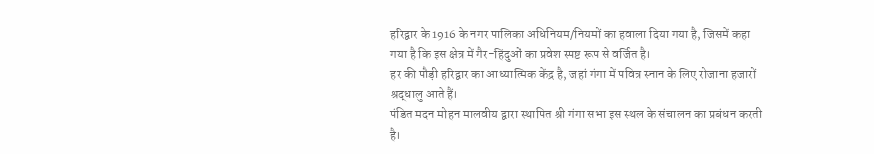हरिद्वार के 1916 के नगर पालिका अधिनियम/नियमों का हवाला दिया गया है, जिसमें कहा गया है कि इस क्षेत्र में गैर-हिंदुओं का प्रवेश स्पष्ट रूप से वर्जित है।
हर की पौड़ी हरिद्वार का आध्यात्मिक केंद्र है, जहां गंगा में पवित्र स्नान के लिए रोजाना हजारों श्रद्धालु आते हैं।
पंडित मदन मोहन मालवीय द्वारा स्थापित श्री गंगा सभा इस स्थल के संचालन का प्रबंधन करती है।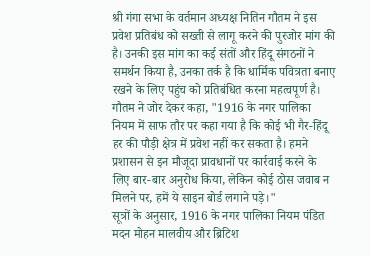श्री गंगा सभा के वर्तमान अध्यक्ष नितिन गौतम ने इस प्रवेश प्रतिबंध को सख्ती से लागू करने की पुरजोर मांग की है। उनकी इस मांग का कई संतों और हिंदू संगठनों ने समर्थन किया है, उनका तर्क है कि धार्मिक पवित्रता बनाए रखने के लिए पहुंच को प्रतिबंधित करना महत्वपूर्ण है।
गौतम ने जोर देकर कहा, "1916 के नगर पालिका नियम में साफ तौर पर कहा गया है कि कोई भी गैर-हिंदू हर की पौड़ी क्षेत्र में प्रवेश नहीं कर सकता है। हमने प्रशासन से इन मौजूदा प्रावधानों पर कार्रवाई करने के लिए बार-बार अनुरोध किया, लेकिन कोई ठोस जवाब न मिलने पर, हमें ये साइन बोर्ड लगाने पड़े।"
सूत्रों के अनुसार, 1916 के नगर पालिका नियम पंडित मदन मोहन मालवीय और ब्रिटिश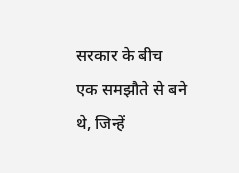सरकार के बीच एक समझौते से बने थे, जिन्हें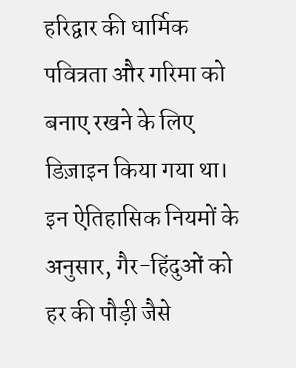हरिद्वार की धार्मिक पवित्रता और गरिमा को बनाए रखने के लिए डिज़ाइन किया गया था।
इन ऐतिहासिक नियमों के अनुसार, गैर-हिंदुओं को हर की पौड़ी जैसे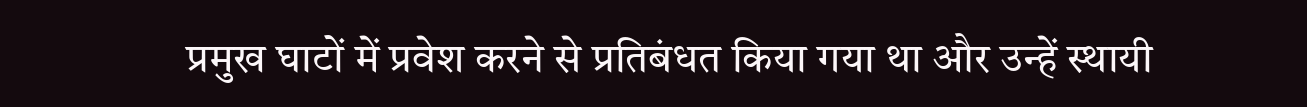प्रमुख घाटों में प्रवेश करने से प्रतिबंधत किया गया था और उन्हें स्थायी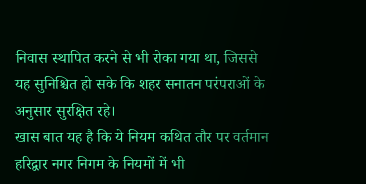निवास स्थापित करने से भी रोका गया था, जिससे यह सुनिश्चित हो सके कि शहर सनातन परंपराओं के अनुसार सुरक्षित रहे।
खास बात यह है कि ये नियम कथित तौर पर वर्तमान हरिद्वार नगर निगम के नियमों में भी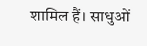शामिल हैं। साधुओं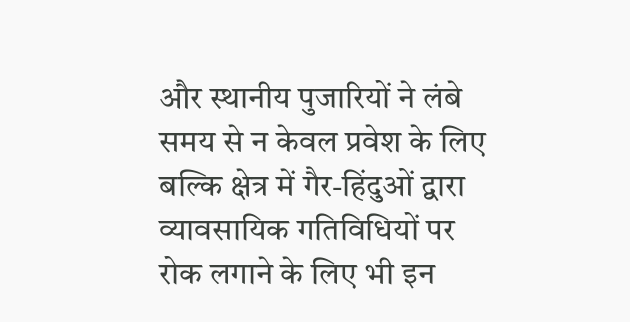और स्थानीय पुजारियों ने लंबे समय से न केवल प्रवेश के लिए बल्कि क्षेत्र में गैर-हिंदुओं द्वारा व्यावसायिक गतिविधियों पर रोक लगाने के लिए भी इन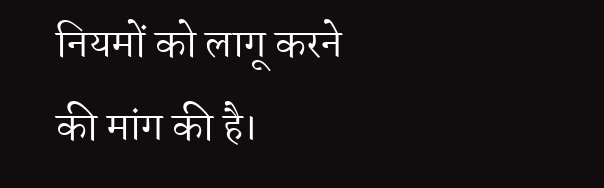नियमों को लागू करने की मांग की है।